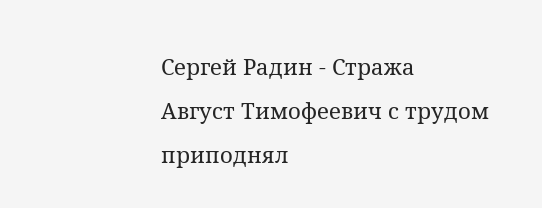Сергей Радин - Стража
Август Тимофеевич с трудом приподнял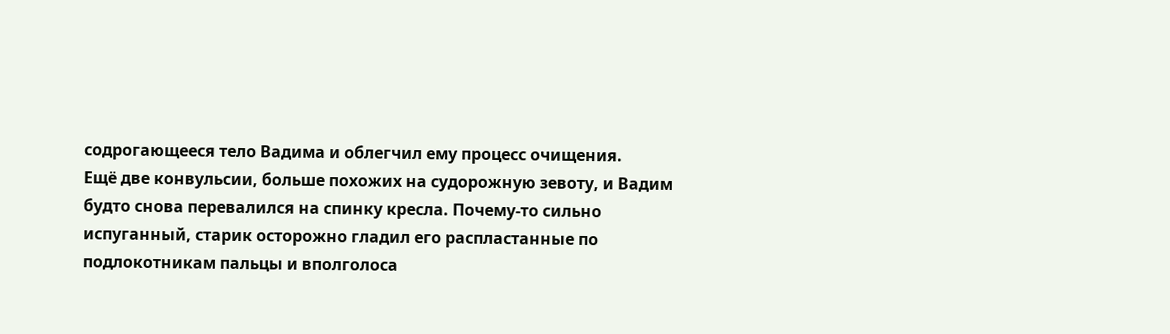содрогающееся тело Вадима и облегчил ему процесс очищения.
Ещё две конвульсии, больше похожих на судорожную зевоту, и Вадим будто снова перевалился на спинку кресла. Почему-то сильно испуганный, старик осторожно гладил его распластанные по подлокотникам пальцы и вполголоса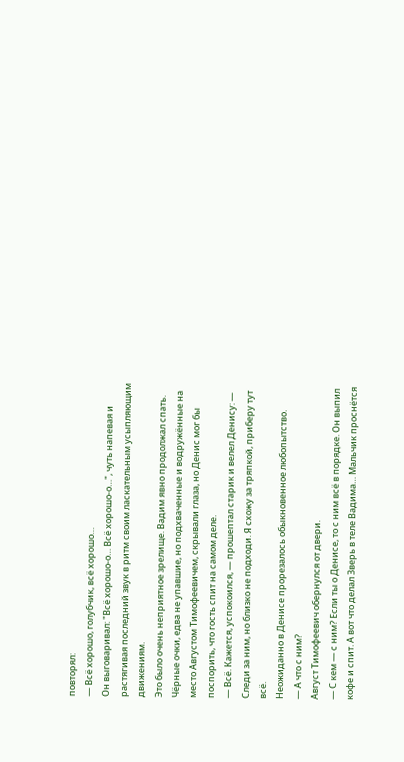повторял:
— Всё хорошо, голубчик, всё хорошо…
Он выговаривал: "Всё хорошо-о… Всё хорошо-о…", чуть напевая и растягивая последний звук в ритм своим ласкательным усыпляющим движениям.
Это было очень неприятное зрелище. Вадим явно продолжал спать. Чёрные очки, едва не упавшие, но подхваченные и водружённые на место Августом Тимофеевичем, скрывали глаза, но Денис мог бы поспорить, что гость спит на самом деле.
— Всё. Кажется, успокоился, — прошептал старик и велел Денису: — Следи за ним, но близко не подходи. Я схожу за тряпкой, приберу тут всё.
Неожиданно в Денисе прорезалось обыкновенное любопытство.
— А что с ним?
Август Тимофеевич обернулся от двери.
— С кем — с ним? Если ты о Денисе, то с ним всё в порядке. Он выпил кофе и спит. А вот что делал Зверь в теле Вадима… Мальчик проснётся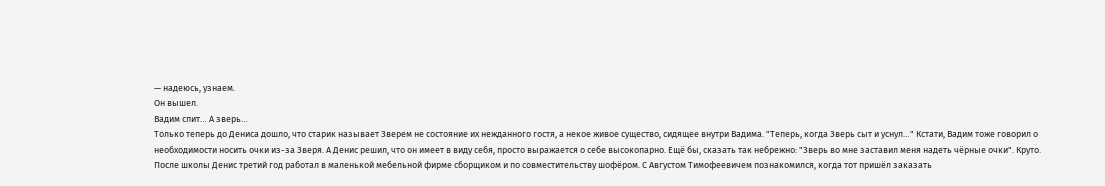— надеюсь, узнаем.
Он вышел.
Вадим спит… А зверь…
Только теперь до Дениса дошло, что старик называет Зверем не состояние их нежданного гостя, а некое живое существо, сидящее внутри Вадима. "Теперь, когда Зверь сыт и уснул…" Кстати, Вадим тоже говорил о необходимости носить очки из-за Зверя. А Денис решил, что он имеет в виду себя, просто выражается о себе высокопарно. Ещё бы, сказать так небрежно: "Зверь во мне заставил меня надеть чёрные очки". Круто.
После школы Денис третий год работал в маленькой мебельной фирме сборщиком и по совместительству шофёром. С Августом Тимофеевичем познакомился, когда тот пришёл заказать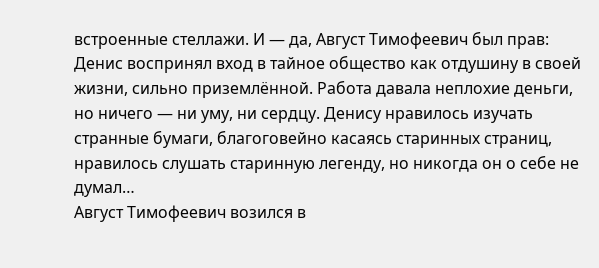встроенные стеллажи. И — да, Август Тимофеевич был прав: Денис воспринял вход в тайное общество как отдушину в своей жизни, сильно приземлённой. Работа давала неплохие деньги, но ничего — ни уму, ни сердцу. Денису нравилось изучать странные бумаги, благоговейно касаясь старинных страниц, нравилось слушать старинную легенду, но никогда он о себе не думал…
Август Тимофеевич возился в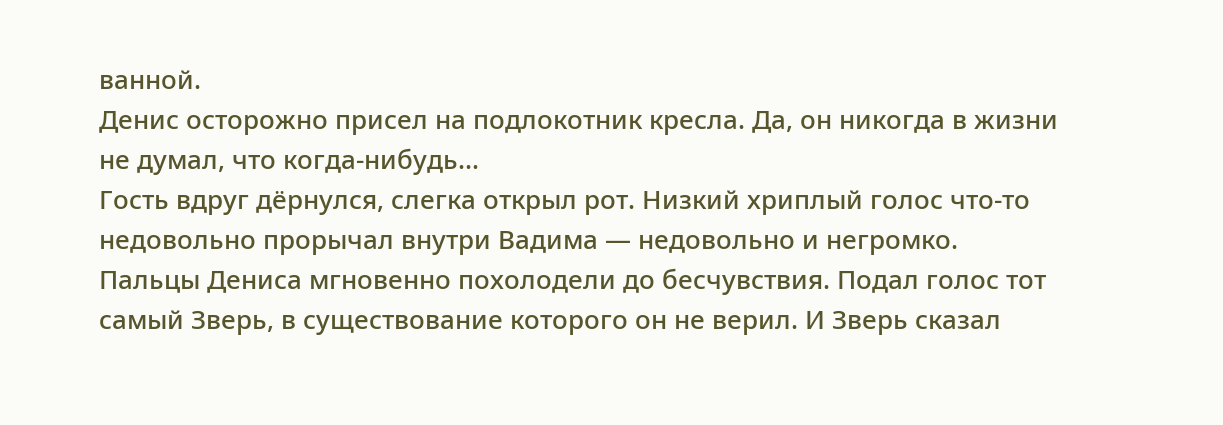ванной.
Денис осторожно присел на подлокотник кресла. Да, он никогда в жизни не думал, что когда-нибудь…
Гость вдруг дёрнулся, слегка открыл рот. Низкий хриплый голос что-то недовольно прорычал внутри Вадима — недовольно и негромко.
Пальцы Дениса мгновенно похолодели до бесчувствия. Подал голос тот самый Зверь, в существование которого он не верил. И Зверь сказал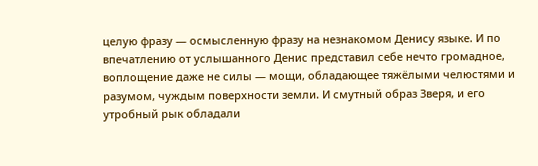целую фразу — осмысленную фразу на незнакомом Денису языке. И по впечатлению от услышанного Денис представил себе нечто громадное, воплощение даже не силы — мощи, обладающее тяжёлыми челюстями и разумом, чуждым поверхности земли. И смутный образ Зверя, и его утробный рык обладали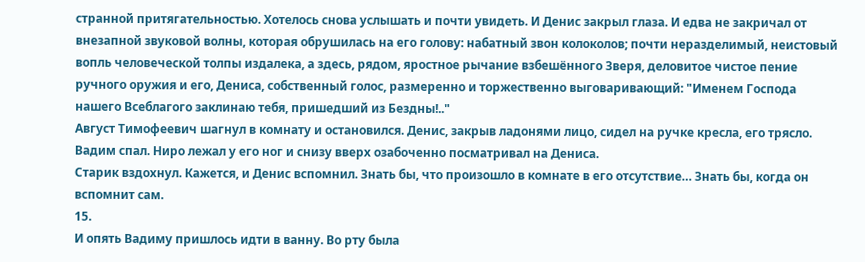странной притягательностью. Хотелось снова услышать и почти увидеть. И Денис закрыл глаза. И едва не закричал от внезапной звуковой волны, которая обрушилась на его голову: набатный звон колоколов; почти неразделимый, неистовый вопль человеческой толпы издалека, а здесь, рядом, яростное рычание взбешённого Зверя, деловитое чистое пение ручного оружия и его, Дениса, собственный голос, размеренно и торжественно выговаривающий: "Именем Господа нашего Всеблагого заклинаю тебя, пришедший из Бездны!.."
Август Тимофеевич шагнул в комнату и остановился. Денис, закрыв ладонями лицо, сидел на ручке кресла, его трясло. Вадим спал. Ниро лежал у его ног и снизу вверх озабоченно посматривал на Дениса.
Старик вздохнул. Кажется, и Денис вспомнил. Знать бы, что произошло в комнате в его отсутствие… Знать бы, когда он вспомнит сам.
15.
И опять Вадиму пришлось идти в ванну. Во рту была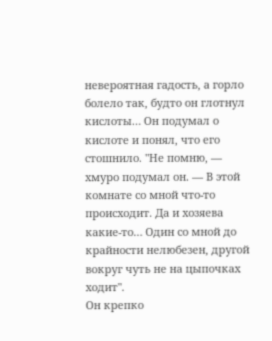невероятная гадость, а горло болело так, будто он глотнул кислоты… Он подумал о кислоте и понял, что его стошнило. "Не помню, — хмуро подумал он. — В этой комнате со мной что-то происходит. Да и хозяева какие-то… Один со мной до крайности нелюбезен, другой вокруг чуть не на цыпочках ходит".
Он крепко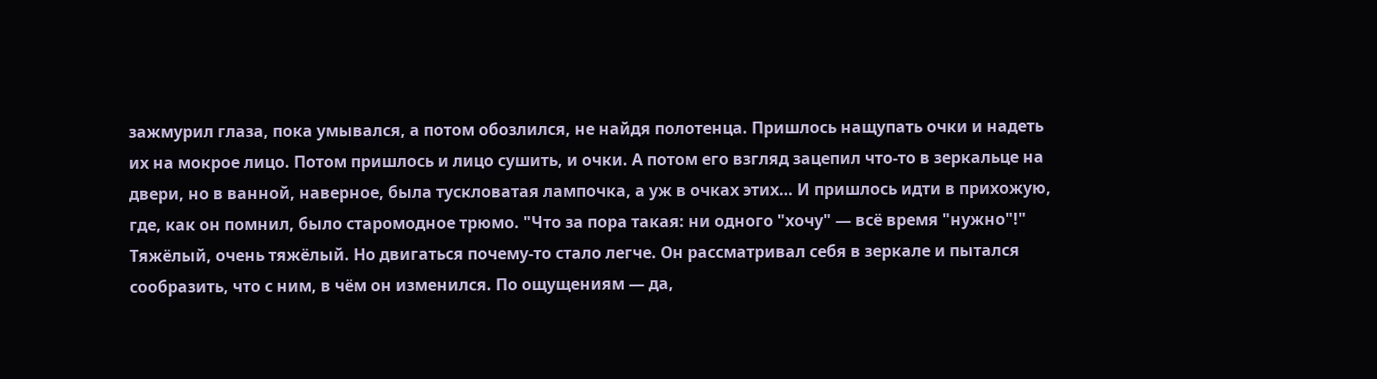зажмурил глаза, пока умывался, а потом обозлился, не найдя полотенца. Пришлось нащупать очки и надеть их на мокрое лицо. Потом пришлось и лицо сушить, и очки. А потом его взгляд зацепил что-то в зеркальце на двери, но в ванной, наверное, была тускловатая лампочка, а уж в очках этих… И пришлось идти в прихожую, где, как он помнил, было старомодное трюмо. "Что за пора такая: ни одного "хочу" — всё время "нужно"!"
Тяжёлый, очень тяжёлый. Но двигаться почему-то стало легче. Он рассматривал себя в зеркале и пытался сообразить, что с ним, в чём он изменился. По ощущениям — да,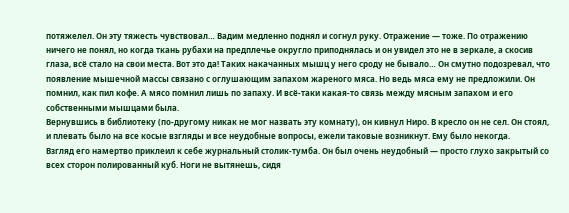потяжелел. Он эту тяжесть чувствовал… Вадим медленно поднял и согнул руку. Отражение — тоже. По отражению ничего не понял, но когда ткань рубахи на предплечье округло приподнялась и он увидел это не в зеркале, а скосив глаза, всё стало на свои места. Вот это да! Таких накачанных мышц у него сроду не бывало… Он смутно подозревал, что появление мышечной массы связано с оглушающим запахом жареного мяса. Но ведь мяса ему не предложили. Он помнил, как пил кофе. А мясо помнил лишь по запаху. И всё-таки какая-то связь между мясным запахом и его собственными мышцами была.
Вернувшись в библиотеку (по-другому никак не мог назвать эту комнату), он кивнул Ниро. В кресло он не сел. Он стоял, и плевать было на все косые взгляды и все неудобные вопросы, ежели таковые возникнут. Ему было некогда.
Взгляд его намертво приклеил к себе журнальный столик-тумба. Он был очень неудобный — просто глухо закрытый со всех сторон полированный куб. Ноги не вытянешь, сидя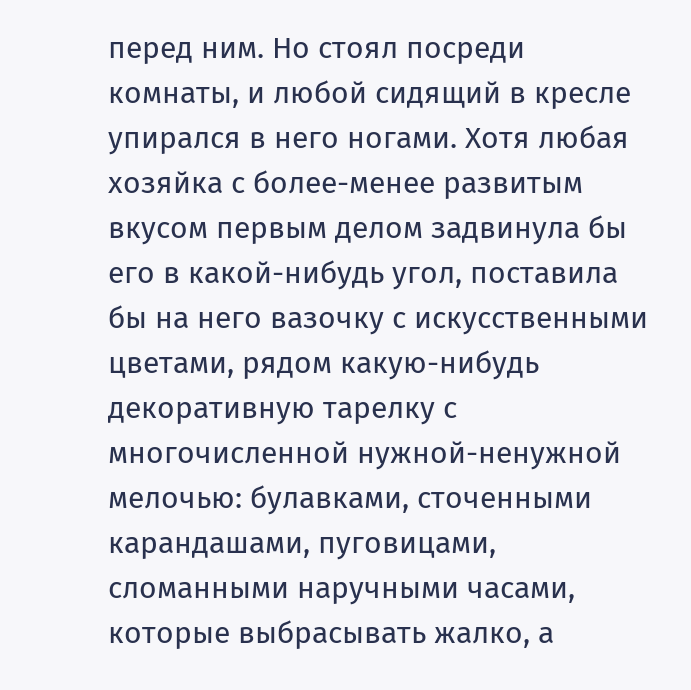перед ним. Но стоял посреди комнаты, и любой сидящий в кресле упирался в него ногами. Хотя любая хозяйка с более-менее развитым вкусом первым делом задвинула бы его в какой-нибудь угол, поставила бы на него вазочку с искусственными цветами, рядом какую-нибудь декоративную тарелку с многочисленной нужной-ненужной мелочью: булавками, сточенными карандашами, пуговицами, сломанными наручными часами, которые выбрасывать жалко, а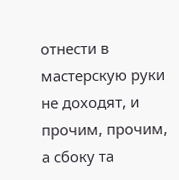отнести в мастерскую руки не доходят, и прочим, прочим, а сбоку та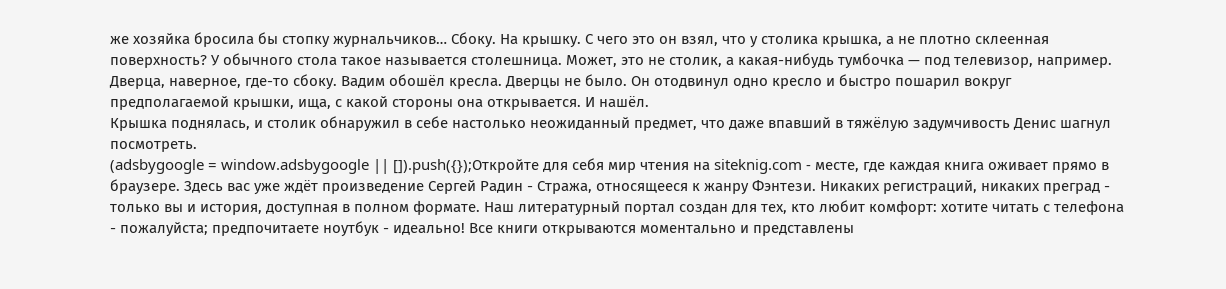же хозяйка бросила бы стопку журнальчиков… Сбоку. На крышку. С чего это он взял, что у столика крышка, а не плотно склеенная поверхность? У обычного стола такое называется столешница. Может, это не столик, а какая-нибудь тумбочка — под телевизор, например. Дверца, наверное, где-то сбоку. Вадим обошёл кресла. Дверцы не было. Он отодвинул одно кресло и быстро пошарил вокруг предполагаемой крышки, ища, с какой стороны она открывается. И нашёл.
Крышка поднялась, и столик обнаружил в себе настолько неожиданный предмет, что даже впавший в тяжёлую задумчивость Денис шагнул посмотреть.
(adsbygoogle = window.adsbygoogle || []).push({});Откройте для себя мир чтения на siteknig.com - месте, где каждая книга оживает прямо в браузере. Здесь вас уже ждёт произведение Сергей Радин - Стража, относящееся к жанру Фэнтези. Никаких регистраций, никаких преград - только вы и история, доступная в полном формате. Наш литературный портал создан для тех, кто любит комфорт: хотите читать с телефона - пожалуйста; предпочитаете ноутбук - идеально! Все книги открываются моментально и представлены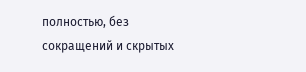полностью, без сокращений и скрытых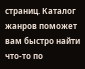страниц. Каталог жанров поможет вам быстро найти что-то по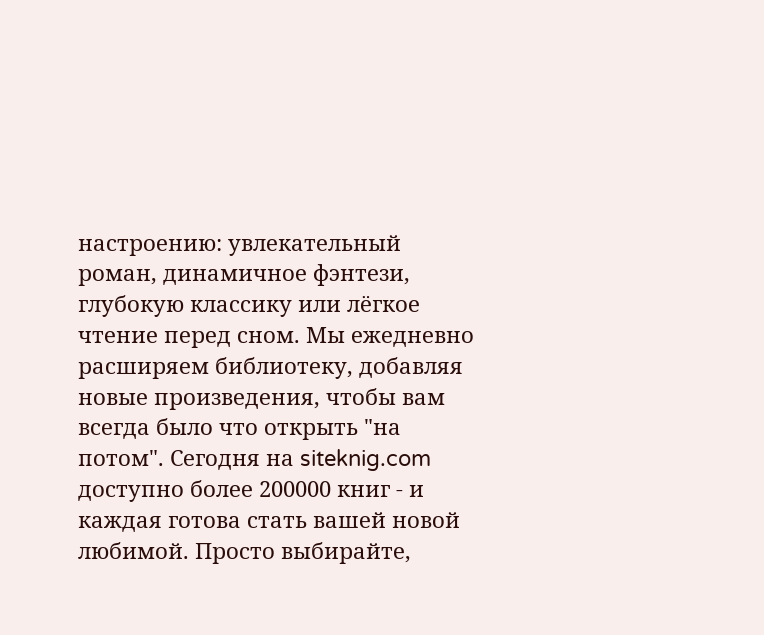настроению: увлекательный роман, динамичное фэнтези, глубокую классику или лёгкое чтение перед сном. Мы ежедневно расширяем библиотеку, добавляя новые произведения, чтобы вам всегда было что открыть "на потом". Сегодня на siteknig.com доступно более 200000 книг - и каждая готова стать вашей новой любимой. Просто выбирайте,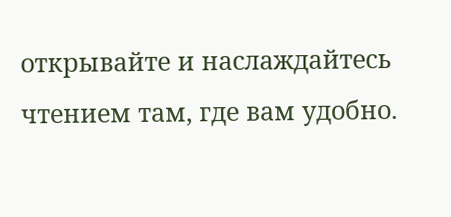открывайте и наслаждайтесь чтением там, где вам удобно.